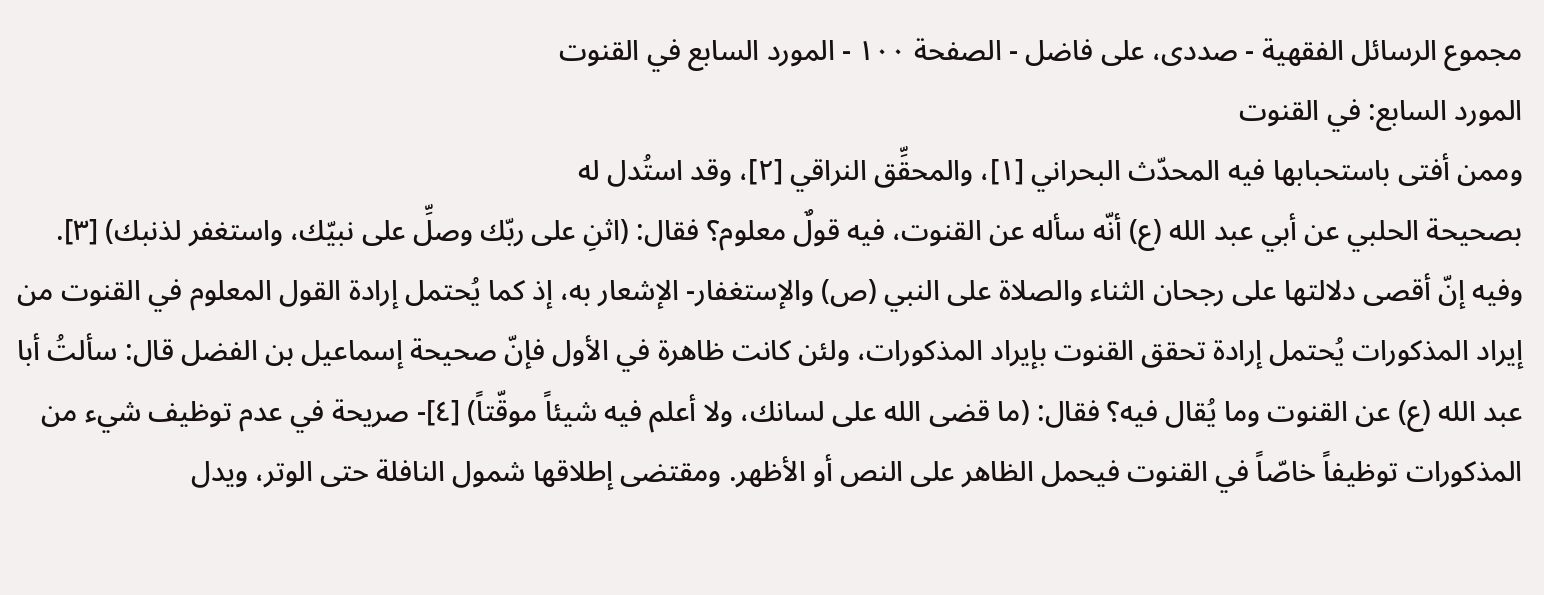مجموع الرسائل الفقهية - صددى، على فاضل - الصفحة ١٠٠ - المورد السابع في القنوت
المورد السابع: في القنوت
وممن أفتى باستحبابها فيه المحدّث البحراني [١]، والمحقِّق النراقي [٢]، وقد استُدل له
بصحيحة الحلبي عن أبي عبد الله (ع) أنّه سأله عن القنوت، فيه قولٌ معلوم؟ فقال: (اثنِ على ربّك وصلِّ على نبيّك، واستغفر لذنبك) [٣].
وفيه إنّ أقصى دلالتها على رجحان الثناء والصلاة على النبي (ص) والإستغفار- الإشعار به، إذ كما يُحتمل إرادة القول المعلوم في القنوت من إيراد المذكورات يُحتمل إرادة تحقق القنوت بإيراد المذكورات، ولئن كانت ظاهرة في الأول فإنّ صحيحة إسماعيل بن الفضل قال: سألتُ أبا عبد الله (ع) عن القنوت وما يُقال فيه؟ فقال: (ما قضى الله على لسانك، ولا أعلم فيه شيئاً موقّتاً) [٤]- صريحة في عدم توظيف شيء من المذكورات توظيفاً خاصّاً في القنوت فيحمل الظاهر على النص أو الأظهر. ومقتضى إطلاقها شمول النافلة حتى الوتر، ويدل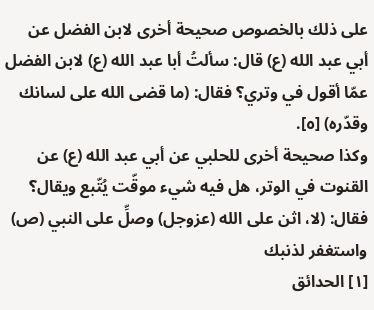على ذلك بالخصوص صحيحة أخرى لابن الفضل عن أبي عبد الله (ع) قال: سألتُ أبا عبد الله (ع) لابن الفضل عمّا أقول في وتري؟ فقال: (ما قضى الله على لسانك وقدّره) [٥].
وكذا صحيحة أخرى للحلبي عن أبي عبد الله (ع) عن القنوت في الوتر، هل فيه شيء موقّت يُتّبع ويقال؟ فقال: (لا، اثن على الله (عزوجل) وصلِّ على النبي (ص) واستغفر لذنبك
[١] الحدائق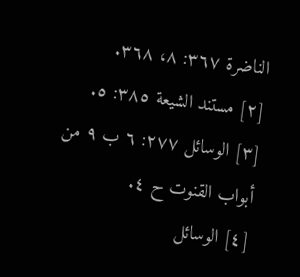الناضرة ٣٦٧: ٨، ٣٦٨.
[٢] مستند الشيعة ٣٨٥: ٥.
[٣] الوسائل ٢٧٧: ٦ ب ٩ من أبواب القنوت ح ٤.
[٤] الوسائل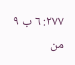٢٧٧: ٦ ب ٩ من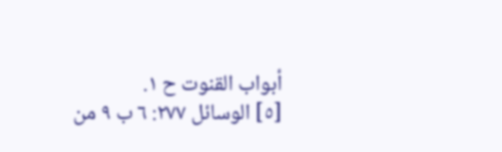أبواب القنوت ح ١.
[٥] الوسائل ٢٧٧: ٦ ب ٩ من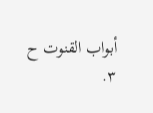أبواب القنوت ح ٣.